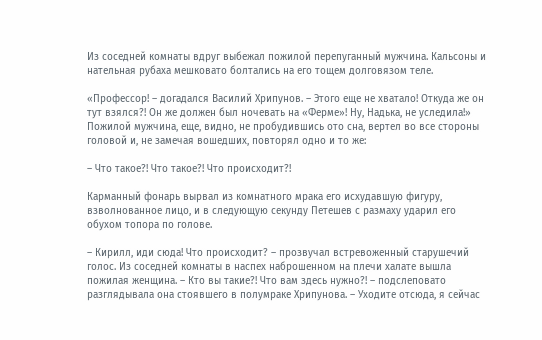Из соседней комнаты вдруг выбежал пожилой перепуганный мужчина. Кальсоны и нательная рубаха мешковато болтались на его тощем долговязом теле.

«Профессор! – догадался Василий Хрипунов. – Этого еще не хватало! Откуда же он тут взялся?! Он же должен был ночевать на «Ферме»! Ну, Надька, не уследила!» Пожилой мужчина, еще, видно, не пробудившись ото сна, вертел во все стороны головой и, не замечая вошедших, повторял одно и то же:

– Что такое?! Что такое?! Что происходит?!

Карманный фонарь вырвал из комнатного мрака его исхудавшую фигуру, взволнованное лицо, и в следующую секунду Петешев с размаху ударил его обухом топора по голове.

– Кирилл, иди сюда! Что происходит? – прозвучал встревоженный старушечий голос. Из соседней комнаты в наспех наброшенном на плечи халате вышла пожилая женщина. – Кто вы такие?! Что вам здесь нужно?! – подслеповато разглядывала она стоявшего в полумраке Хрипунова. – Уходите отсюда, я сейчас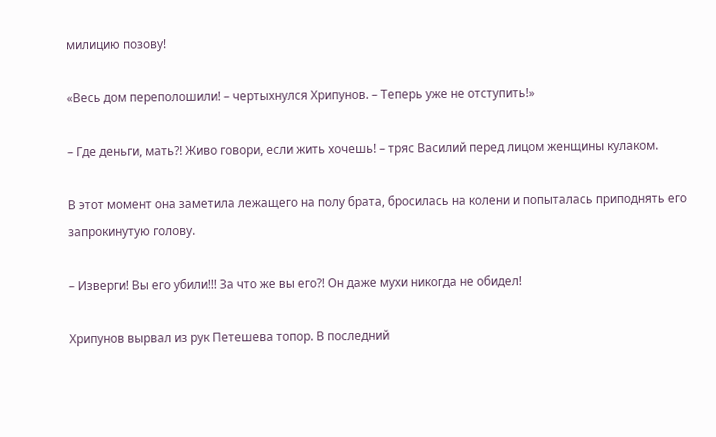милицию позову!

«Весь дом переполошили! – чертыхнулся Хрипунов. – Теперь уже не отступить!»

– Где деньги, мать?! Живо говори, если жить хочешь! – тряс Василий перед лицом женщины кулаком.

В этот момент она заметила лежащего на полу брата, бросилась на колени и попыталась приподнять его запрокинутую голову.

– Изверги! Вы его убили!!! За что же вы его?! Он даже мухи никогда не обидел!

Хрипунов вырвал из рук Петешева топор. В последний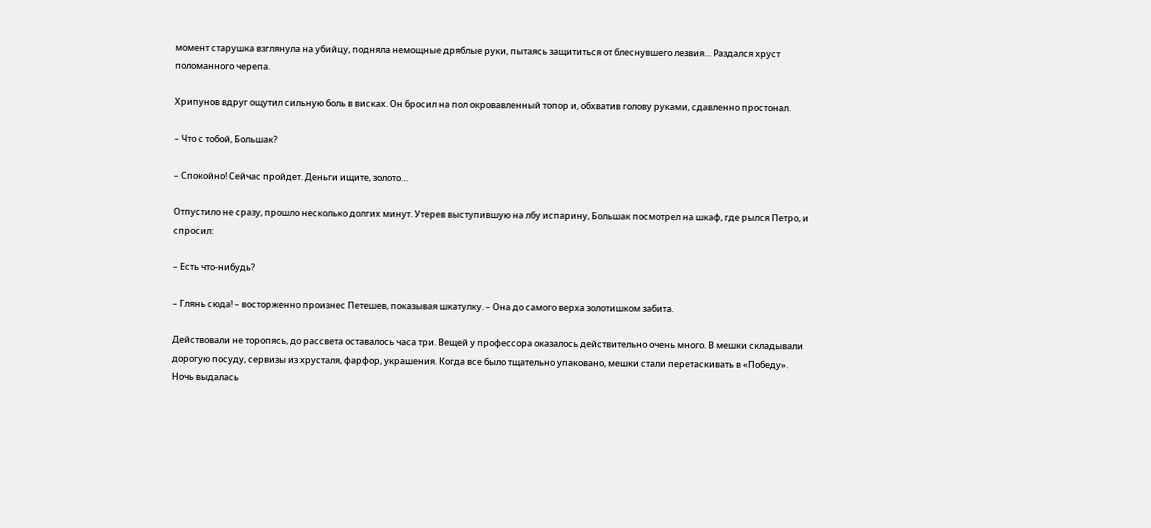момент старушка взглянула на убийцу, подняла немощные дряблые руки, пытаясь защититься от блеснувшего лезвия… Раздался хруст поломанного черепа.

Хрипунов вдруг ощутил сильную боль в висках. Он бросил на пол окровавленный топор и, обхватив голову руками, сдавленно простонал.

– Что с тобой, Большак?

– Спокойно! Сейчас пройдет. Деньги ищите, золото…

Отпустило не сразу, прошло несколько долгих минут. Утерев выступившую на лбу испарину, Большак посмотрел на шкаф, где рылся Петро, и спросил:

– Есть что-нибудь?

– Глянь сюда! – восторженно произнес Петешев, показывая шкатулку. – Она до самого верха золотишком забита.

Действовали не торопясь, до рассвета оставалось часа три. Вещей у профессора оказалось действительно очень много. В мешки складывали дорогую посуду, сервизы из хрусталя, фарфор, украшения. Когда все было тщательно упаковано, мешки стали перетаскивать в «Победу». Ночь выдалась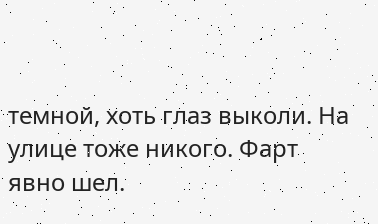темной, хоть глаз выколи. На улице тоже никого. Фарт явно шел.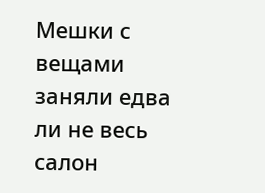Мешки с вещами заняли едва ли не весь салон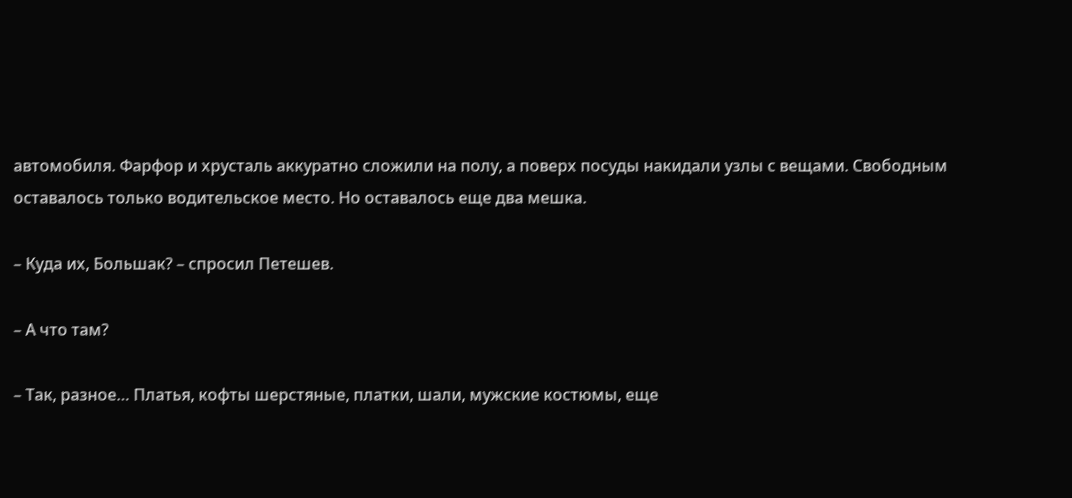автомобиля. Фарфор и хрусталь аккуратно сложили на полу, а поверх посуды накидали узлы с вещами. Свободным оставалось только водительское место. Но оставалось еще два мешка.

– Куда их, Большак? – спросил Петешев.

– А что там?

– Так, разное… Платья, кофты шерстяные, платки, шали, мужские костюмы, еще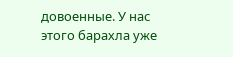довоенные. У нас этого барахла уже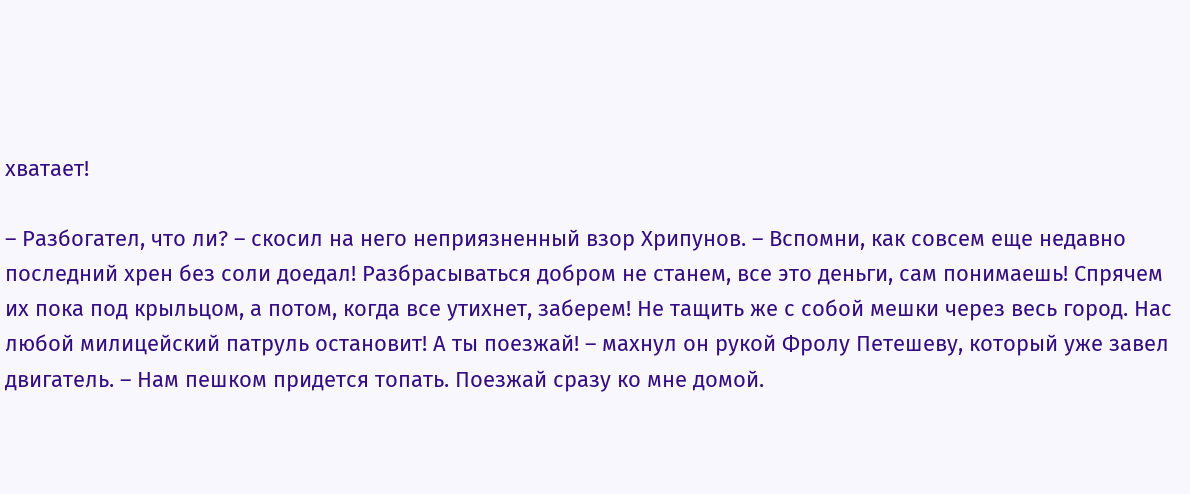хватает!

– Разбогател, что ли? – скосил на него неприязненный взор Хрипунов. – Вспомни, как совсем еще недавно последний хрен без соли доедал! Разбрасываться добром не станем, все это деньги, сам понимаешь! Спрячем их пока под крыльцом, а потом, когда все утихнет, заберем! Не тащить же с собой мешки через весь город. Нас любой милицейский патруль остановит! А ты поезжай! – махнул он рукой Фролу Петешеву, который уже завел двигатель. – Нам пешком придется топать. Поезжай сразу ко мне домой.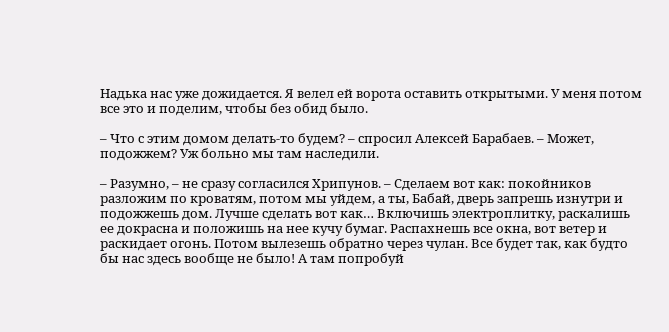Надька нас уже дожидается. Я велел ей ворота оставить открытыми. У меня потом все это и поделим, чтобы без обид было.

– Что с этим домом делать-то будем? – спросил Алексей Барабаев. – Может, подожжем? Уж больно мы там наследили.

– Разумно, – не сразу согласился Хрипунов. – Сделаем вот как: покойников разложим по кроватям, потом мы уйдем, а ты, Бабай, дверь запрешь изнутри и подожжешь дом. Лучше сделать вот как… Включишь электроплитку, раскалишь ее докрасна и положишь на нее кучу бумаг. Распахнешь все окна, вот ветер и раскидает огонь. Потом вылезешь обратно через чулан. Все будет так, как будто бы нас здесь вообще не было! А там попробуй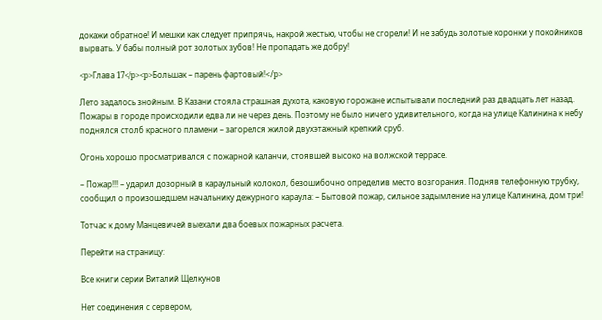докажи обратное! И мешки как следует припрячь, накрой жестью, чтобы не сгорели! И не забудь золотые коронки у покойников вырвать. У бабы полный рот золотых зубов! Не пропадать же добру!

<p>Глава 17</p><p>Большак – парень фартовый!</p>

Лето задалось знойным. В Казани стояла страшная духота, каковую горожане испытывали последний раз двадцать лет назад. Пожары в городе происходили едва ли не через день. Поэтому не было ничего удивительного, когда на улице Калинина к небу поднялся столб красного пламени – загорелся жилой двухэтажный крепкий сруб.

Огонь хорошо просматривался с пожарной каланчи, стоявшей высоко на волжской террасе.

– Пожар!!! – ударил дозорный в караульный колокол, безошибочно определив место возгорания. Подняв телефонную трубку, сообщил о произошедшем начальнику дежурного караула: – Бытовой пожар, сильное задымление на улице Калинина, дом три!

Тотчас к дому Манцевичей выехали два боевых пожарных расчета.

Перейти на страницу:

Все книги серии Виталий Щелкунов

Нет соединения с сервером,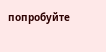попробуйте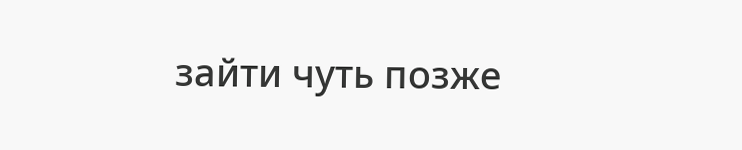зайти чуть позже